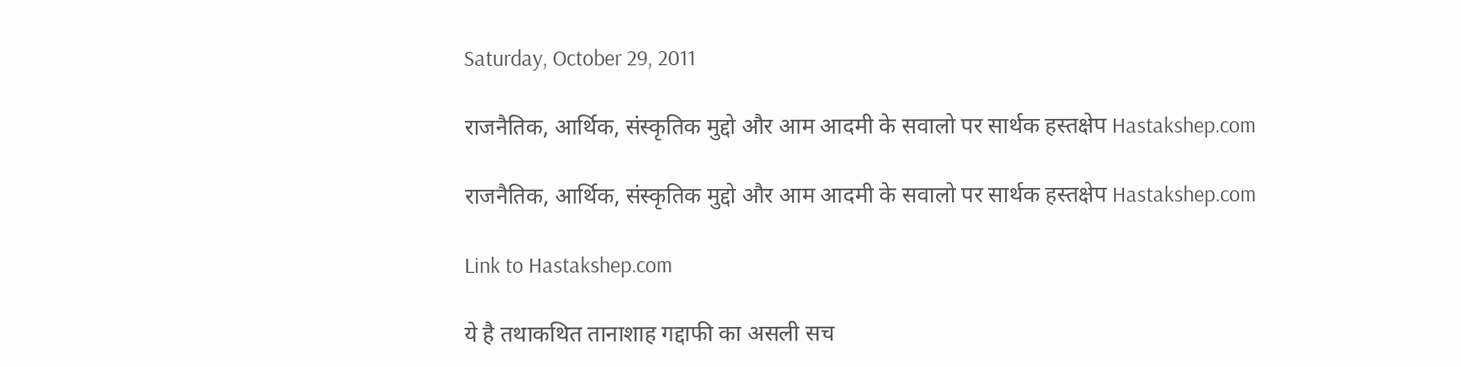Saturday, October 29, 2011

राजनैतिक, आर्थिक, संस्कृतिक मुद्दो और आम आदमी के सवालो पर सार्थक हस्तक्षेप Hastakshep.com

राजनैतिक, आर्थिक, संस्कृतिक मुद्दो और आम आदमी के सवालो पर सार्थक हस्तक्षेप Hastakshep.com

Link to Hastakshep.com

ये है तथाकथित तानाशाह गद्दाफी का असली सच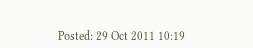Posted: 29 Oct 2011 10:19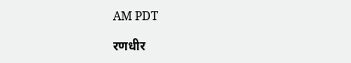AM PDT

रणधीर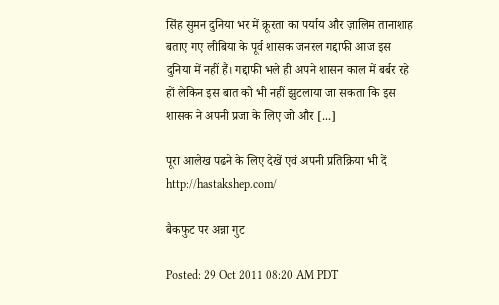सिंह सुमन दुनिया भर में क्रूरता का पर्याय और ज़ालिम तानाशाह बताए गए लीबिया के पूर्व शासक जनरल गद्दाफी आज इस दुनिया में नहीं हैं। गद्दाफी भले ही अपने शासन काल में बर्बर रहे हों लेकिन इस बात को भी नहीं झुटलाया जा सकता कि इस शासक ने अपनी प्रजा के लिए जो और [...]

पूरा आलेख पढने के लिए देखें एवं अपनी प्रतिक्रिया भी दें http://hastakshep.com/

बैकफुट पर अन्ना गुट

Posted: 29 Oct 2011 08:20 AM PDT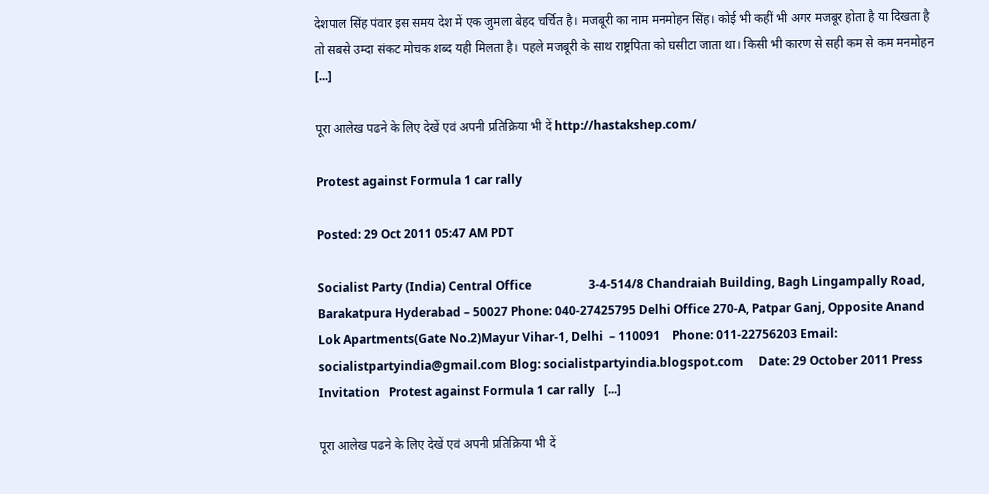देशपाल सिंह पंवार इस समय देश में एक जुमला बेहद चर्चित है। मजबूरी का नाम मनमोहन सिंह। कोई भी कहीं भी अगर मजबूर होता है या दिखता है तो सबसे उम्दा संकट मोचक शब्द यही मिलता है। पहले मजबूरी के साथ राष्ट्रपिता को घसीटा जाता था। किसी भी कारण से सही कम से कम मनमोहन [...]

पूरा आलेख पढने के लिए देखें एवं अपनी प्रतिक्रिया भी दें http://hastakshep.com/

Protest against Formula 1 car rally

Posted: 29 Oct 2011 05:47 AM PDT

Socialist Party (India) Central Office                   3-4-514/8 Chandraiah Building, Bagh Lingampally Road, Barakatpura Hyderabad – 50027 Phone: 040-27425795 Delhi Office 270-A, Patpar Ganj, Opposite Anand Lok Apartments(Gate No.2)Mayur Vihar-1, Delhi  – 110091    Phone: 011-22756203 Email: socialistpartyindia@gmail.com Blog: socialistpartyindia.blogspot.com     Date: 29 October 2011 Press Invitation   Protest against Formula 1 car rally   [...]

पूरा आलेख पढने के लिए देखें एवं अपनी प्रतिक्रिया भी दें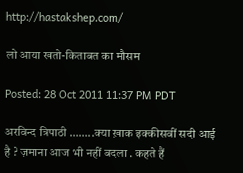http://hastakshep.com/

लो आया खतो-किताबत का मौसम

Posted: 28 Oct 2011 11:37 PM PDT

अरविन्द त्रिपाठी ……..क्या ख़ाक इक्कीसवीं सदी आई है ? ज़माना आज भी नहीं बदला . कहते हैं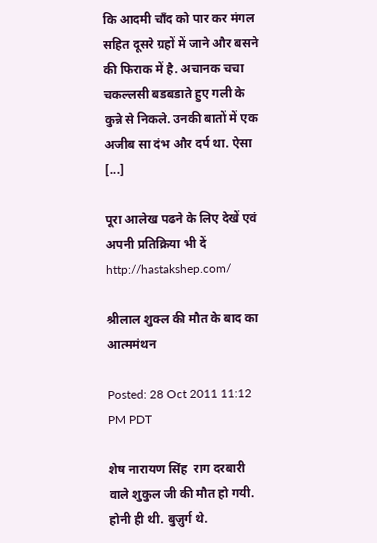कि आदमी चाँद को पार कर मंगल सहित दूसरे ग्रहों में जाने और बसने की फिराक में है. अचानक चचा चकल्लसी बडबडाते हुए गली के कुन्ने से निकले. उनकी बातों में एक अजीब सा दंभ और दर्प था. ऐसा [...]

पूरा आलेख पढने के लिए देखें एवं अपनी प्रतिक्रिया भी दें http://hastakshep.com/

श्रीलाल शुक्ल की मौत के बाद का आत्ममंथन

Posted: 28 Oct 2011 11:12 PM PDT

शेष नारायण सिंह  राग दरबारी  वाले शुकुल जी की मौत हो गयी. होनी ही थी. बुज़ुर्ग थे.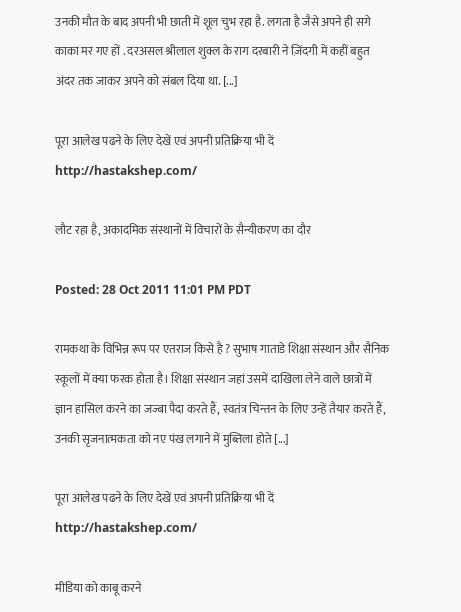उनकी मौत के बाद अपनी भी छाती में शूल चुभ रहा है. लगता है जैसे अपने ही सगे काका मर गए हों . दरअसल श्रीलाल शुक्ल के राग दरबारी ने ज़िंदगी में कहीं बहुत अंदर तक जाकर अपने को संबल दिया था. [...]

पूरा आलेख पढने के लिए देखें एवं अपनी प्रतिक्रिया भी दें http://hastakshep.com/

लौट रहा है, अकादमिक संस्थानों में विचारों के सैन्यीकरण का दौर

Posted: 28 Oct 2011 11:01 PM PDT

रामकथा के विभिन्न रूप पर एतराज किसे है ? सुभाष गाताडे शिक्षा संस्थान और सैनिक स्कूलों में क्या फरक होता है। शिक्षा संस्थान जहां उसमें दाखिला लेने वाले छात्रों में ज्ञान हासिल करने का जज्बा पैदा करते हैं, स्वतंत्र चिन्तन के लिए उन्हें तैयार करते हैं, उनकी सृजनात्मकता को नए पंख लगाने में मुब्तिला होते [...]

पूरा आलेख पढने के लिए देखें एवं अपनी प्रतिक्रिया भी दें http://hastakshep.com/

मीडिया को काबू करने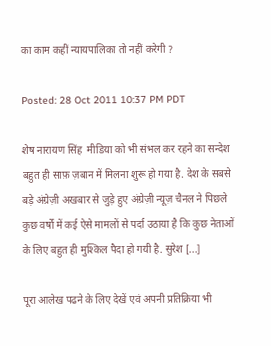का काम कहीं न्यायपालिका तो नहीं करेगी ?

Posted: 28 Oct 2011 10:37 PM PDT

शेष नारायण सिंह  मीडिया को भी संभल कर रहने का सन्देश बहुत ही साफ़ ज़बान में मिलना शुरू हो गया है. देश के सबसे बड़े अंग्रेज़ी अखबार से जुड़े हुए अंग्रेज़ी न्यूज़ चैनल ने पिछले कुछ वर्षों में कई ऐसे मामलों से पर्दा उठाया है कि कुछ नेताओं के लिए बहुत ही मुश्किल पैदा हो गयी है. सुरेश [...]

पूरा आलेख पढने के लिए देखें एवं अपनी प्रतिक्रिया भी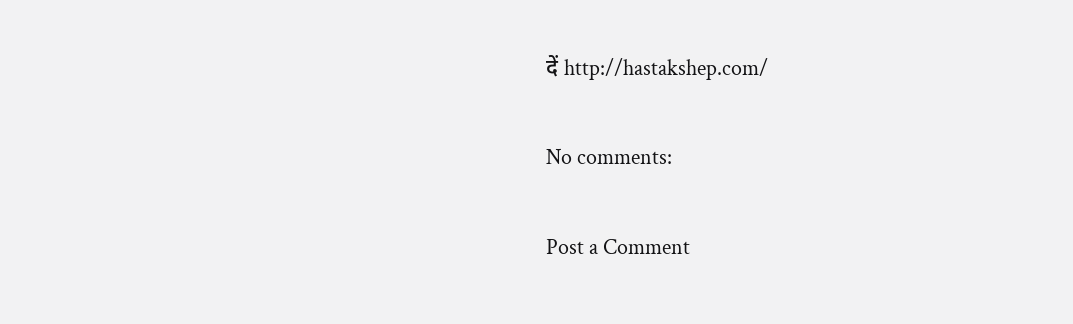दें http://hastakshep.com/

No comments:

Post a Comment